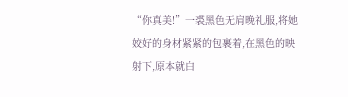“你真美!”一裘黑色无肩晚礼服,将她姣好的身材紧紧的包裹着,在黑色的映射下,原本就白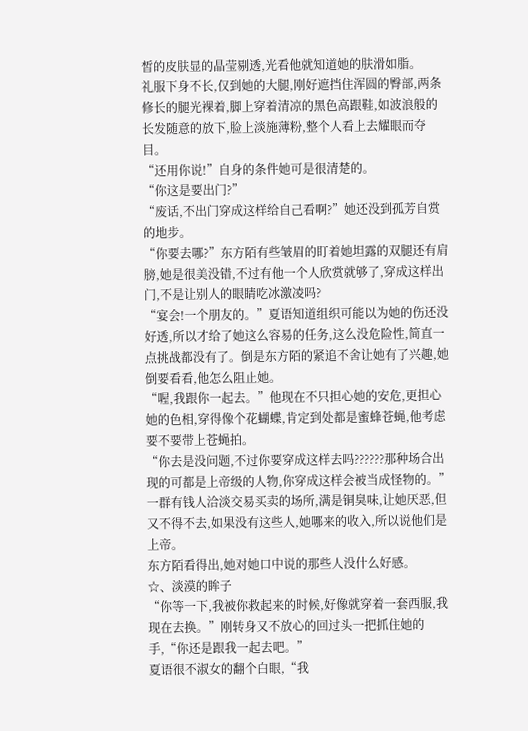皙的皮肤显的晶莹剔透,光看他就知道她的肤滑如脂。
礼服下身不长,仅到她的大腿,刚好遮挡住浑圆的臀部,两条修长的腿光裸着,脚上穿着清凉的黑色高跟鞋,如波浪般的长发随意的放下,脸上淡施薄粉,整个人看上去耀眼而夺目。
“还用你说!”自身的条件她可是很清楚的。
“你这是要出门?”
“废话,不出门穿成这样给自己看啊?”她还没到孤芳自赏的地步。
“你要去哪?”东方陌有些皱眉的盯着她坦露的双腿还有肩膀,她是很美没错,不过有他一个人欣赏就够了,穿成这样出门,不是让别人的眼睛吃冰激凌吗?
“宴会!一个朋友的。”夏语知道组织可能以为她的伤还没好透,所以才给了她这么容易的任务,这么没危险性,简直一点挑战都没有了。倒是东方陌的紧追不舍让她有了兴趣,她倒要看看,他怎么阻止她。
“喔,我跟你一起去。”他现在不只担心她的安危,更担心她的色相,穿得像个花蝴蝶,肯定到处都是蜜蜂苍蝇,他考虑要不要带上苍蝇拍。
“你去是没问题,不过你要穿成这样去吗??????那种场合出现的可都是上帝级的人物,你穿成这样会被当成怪物的。”
一群有钱人洽淡交易买卖的场所,满是铜臭味,让她厌恶,但又不得不去,如果没有这些人,她哪来的收入,所以说他们是上帝。
东方陌看得出,她对她口中说的那些人没什么好感。
☆、淡漠的眸子
“你等一下,我被你救起来的时候,好像就穿着一套西服,我现在去换。”刚转身又不放心的回过头一把抓住她的手,“你还是跟我一起去吧。”
夏语很不淑女的翻个白眼,“我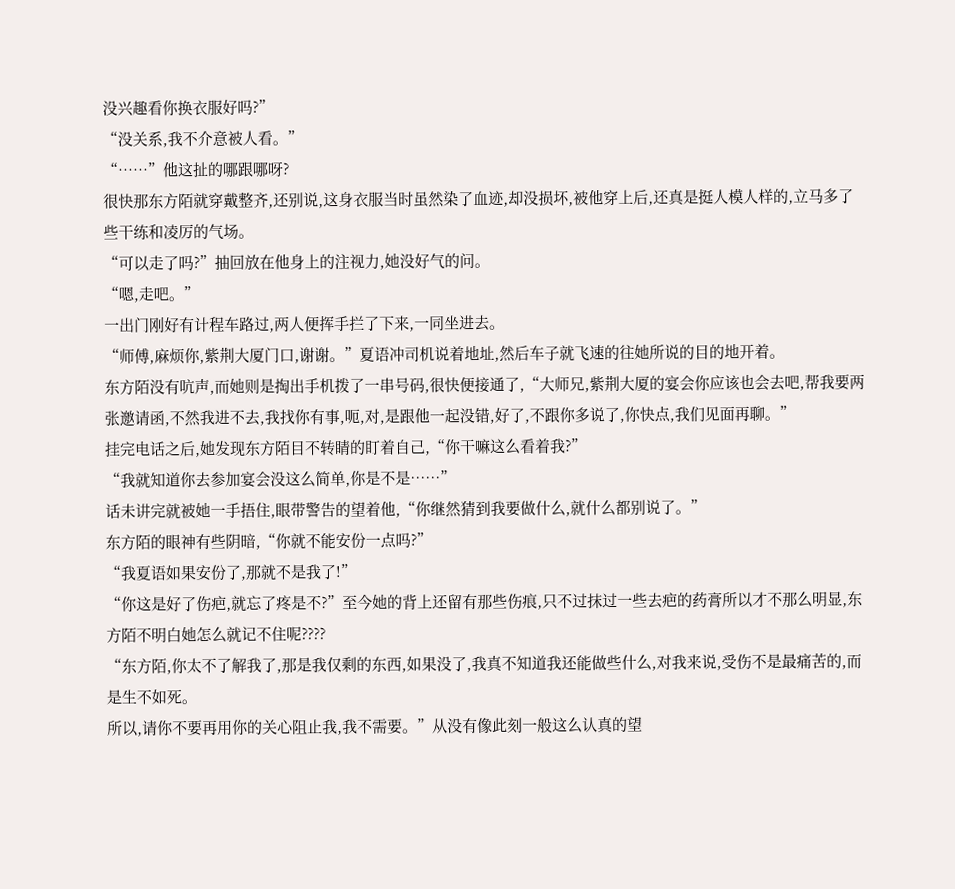没兴趣看你换衣服好吗?”
“没关系,我不介意被人看。”
“……”他这扯的哪跟哪呀?
很快那东方陌就穿戴整齐,还别说,这身衣服当时虽然染了血迹,却没损坏,被他穿上后,还真是挺人模人样的,立马多了些干练和凌厉的气场。
“可以走了吗?”抽回放在他身上的注视力,她没好气的问。
“嗯,走吧。”
一出门刚好有计程车路过,两人便挥手拦了下来,一同坐进去。
“师傅,麻烦你,紫荆大厦门口,谢谢。”夏语冲司机说着地址,然后车子就飞速的往她所说的目的地开着。
东方陌没有吭声,而她则是掏出手机拨了一串号码,很快便接通了,“大师兄,紫荆大厦的宴会你应该也会去吧,帮我要两张邀请函,不然我进不去,我找你有事,呃,对,是跟他一起没错,好了,不跟你多说了,你快点,我们见面再聊。”
挂完电话之后,她发现东方陌目不转睛的盯着自己,“你干嘛这么看着我?”
“我就知道你去参加宴会没这么简单,你是不是……”
话未讲完就被她一手捂住,眼带警告的望着他,“你继然猜到我要做什么,就什么都别说了。”
东方陌的眼神有些阴暗,“你就不能安份一点吗?”
“我夏语如果安份了,那就不是我了!”
“你这是好了伤疤,就忘了疼是不?”至今她的背上还留有那些伤痕,只不过抹过一些去疤的药膏所以才不那么明显,东方陌不明白她怎么就记不住呢????
“东方陌,你太不了解我了,那是我仅剩的东西,如果没了,我真不知道我还能做些什么,对我来说,受伤不是最痛苦的,而是生不如死。
所以,请你不要再用你的关心阻止我,我不需要。”从没有像此刻一般这么认真的望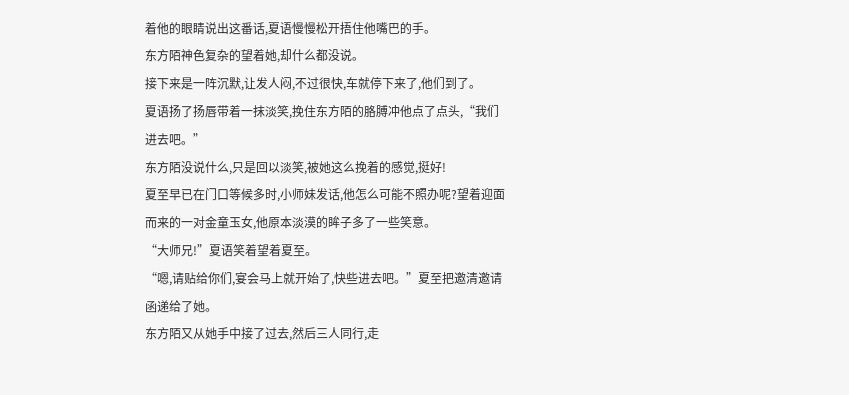着他的眼睛说出这番话,夏语慢慢松开捂住他嘴巴的手。
东方陌神色复杂的望着她,却什么都没说。
接下来是一阵沉默,让发人闷,不过很快,车就停下来了,他们到了。
夏语扬了扬唇带着一抹淡笑,挽住东方陌的胳膊冲他点了点头,“我们进去吧。”
东方陌没说什么,只是回以淡笑,被她这么挽着的感觉,挺好!
夏至早已在门口等候多时,小师妹发话,他怎么可能不照办呢?望着迎面而来的一对金童玉女,他原本淡漠的眸子多了一些笑意。
“大师兄!”夏语笑着望着夏至。
“嗯,请贴给你们,宴会马上就开始了,快些进去吧。”夏至把邀清邀请函递给了她。
东方陌又从她手中接了过去,然后三人同行,走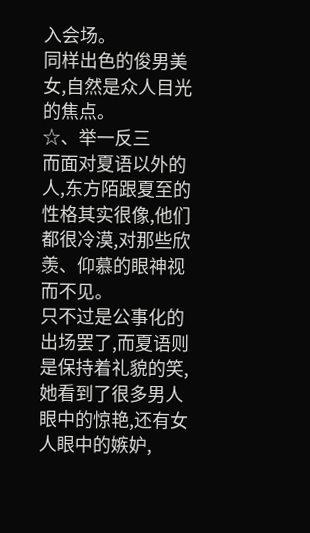入会场。
同样出色的俊男美女,自然是众人目光的焦点。
☆、举一反三
而面对夏语以外的人,东方陌跟夏至的性格其实很像,他们都很冷漠,对那些欣羡、仰慕的眼神视而不见。
只不过是公事化的出场罢了,而夏语则是保持着礼貌的笑,她看到了很多男人眼中的惊艳,还有女人眼中的嫉妒,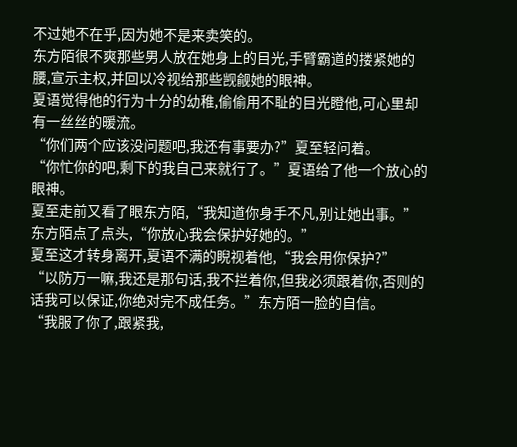不过她不在乎,因为她不是来卖笑的。
东方陌很不爽那些男人放在她身上的目光,手臂霸道的搂紧她的腰,宣示主权,并回以冷视给那些觊觎她的眼神。
夏语觉得他的行为十分的幼稚,偷偷用不耻的目光瞪他,可心里却有一丝丝的暖流。
“你们两个应该没问题吧,我还有事要办?”夏至轻问着。
“你忙你的吧,剩下的我自己来就行了。”夏语给了他一个放心的眼神。
夏至走前又看了眼东方陌,“我知道你身手不凡,别让她出事。”
东方陌点了点头,“你放心我会保护好她的。”
夏至这才转身离开,夏语不满的睨视着他,“我会用你保护?”
“以防万一嘛,我还是那句话,我不拦着你,但我必须跟着你,否则的话我可以保证,你绝对完不成任务。”东方陌一脸的自信。
“我服了你了,跟紧我,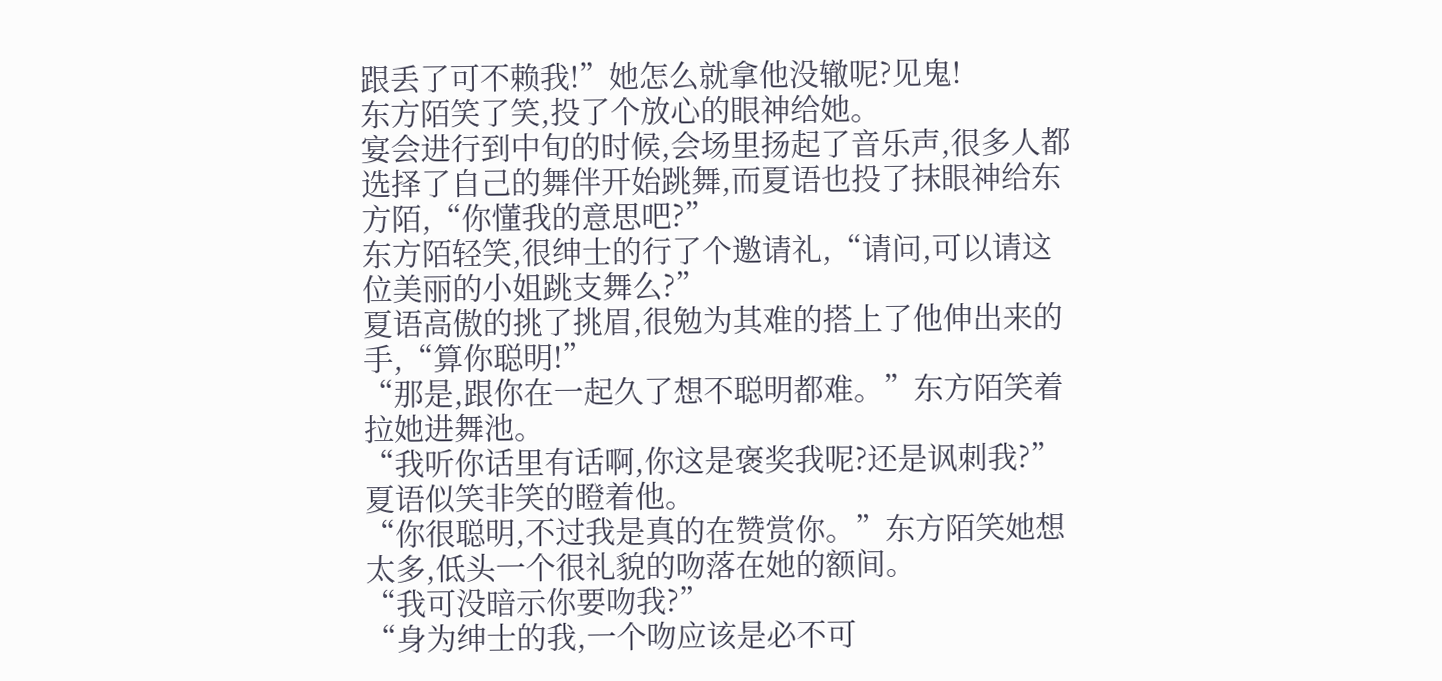跟丢了可不赖我!”她怎么就拿他没辙呢?见鬼!
东方陌笑了笑,投了个放心的眼神给她。
宴会进行到中旬的时候,会场里扬起了音乐声,很多人都选择了自己的舞伴开始跳舞,而夏语也投了抹眼神给东方陌,“你懂我的意思吧?”
东方陌轻笑,很绅士的行了个邀请礼,“请问,可以请这位美丽的小姐跳支舞么?”
夏语高傲的挑了挑眉,很勉为其难的搭上了他伸出来的手,“算你聪明!”
“那是,跟你在一起久了想不聪明都难。”东方陌笑着拉她进舞池。
“我听你话里有话啊,你这是褒奖我呢?还是讽刺我?”夏语似笑非笑的瞪着他。
“你很聪明,不过我是真的在赞赏你。”东方陌笑她想太多,低头一个很礼貌的吻落在她的额间。
“我可没暗示你要吻我?”
“身为绅士的我,一个吻应该是必不可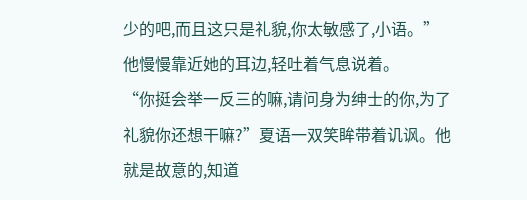少的吧,而且这只是礼貌,你太敏感了,小语。”他慢慢靠近她的耳边,轻吐着气息说着。
“你挺会举一反三的嘛,请问身为绅士的你,为了礼貌你还想干嘛?”夏语一双笑眸带着讥讽。他就是故意的,知道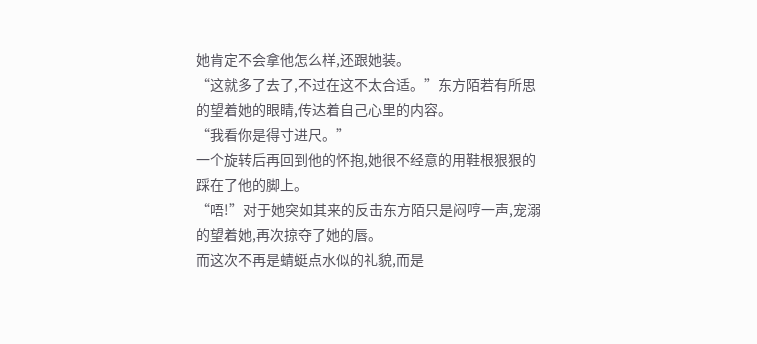她肯定不会拿他怎么样,还跟她装。
“这就多了去了,不过在这不太合适。”东方陌若有所思的望着她的眼睛,传达着自己心里的内容。
“我看你是得寸进尺。”
一个旋转后再回到他的怀抱,她很不经意的用鞋根狠狠的踩在了他的脚上。
“唔!”对于她突如其来的反击东方陌只是闷哼一声,宠溺的望着她,再次掠夺了她的唇。
而这次不再是蜻蜓点水似的礼貌,而是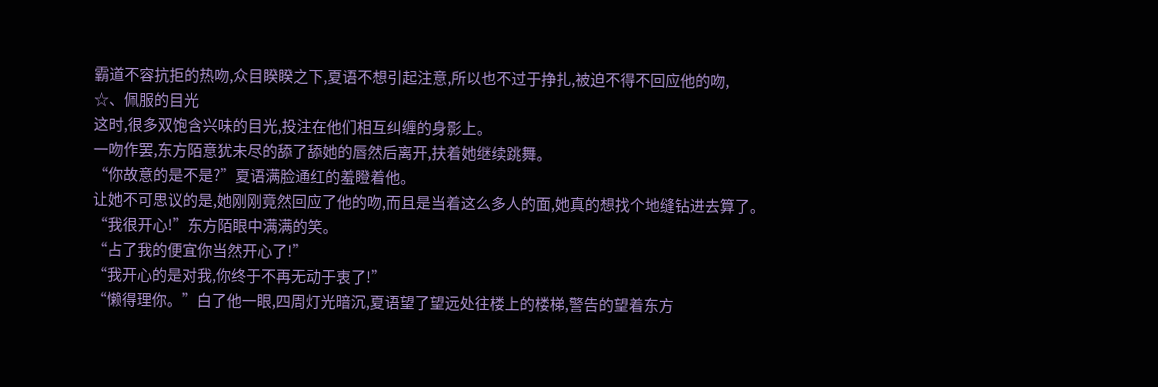霸道不容抗拒的热吻,众目睽睽之下,夏语不想引起注意,所以也不过于挣扎,被迫不得不回应他的吻,
☆、佩服的目光
这时,很多双饱含兴味的目光,投注在他们相互纠缠的身影上。
一吻作罢,东方陌意犹未尽的舔了舔她的唇然后离开,扶着她继续跳舞。
“你故意的是不是?”夏语满脸通红的羞瞪着他。
让她不可思议的是,她刚刚竟然回应了他的吻,而且是当着这么多人的面,她真的想找个地缝钻进去算了。
“我很开心!”东方陌眼中满满的笑。
“占了我的便宜你当然开心了!”
“我开心的是对我,你终于不再无动于衷了!”
“懒得理你。”白了他一眼,四周灯光暗沉,夏语望了望远处往楼上的楼梯,警告的望着东方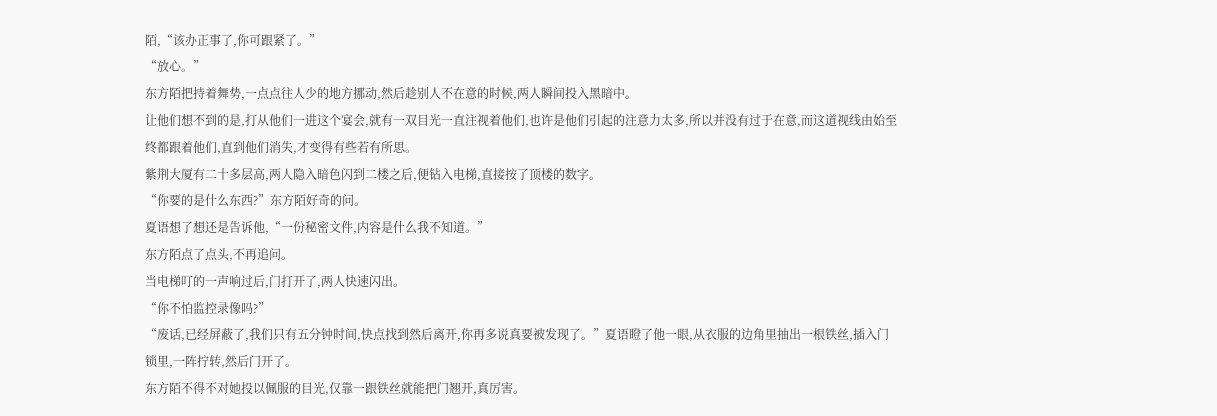陌,“该办正事了,你可跟紧了。”
“放心。”
东方陌把持着舞势,一点点往人少的地方挪动,然后趁别人不在意的时候,两人瞬间投入黑暗中。
让他们想不到的是,打从他们一进这个宴会,就有一双目光一直注视着他们,也许是他们引起的注意力太多,所以并没有过于在意,而这道视线由始至终都跟着他们,直到他们消失,才变得有些若有所思。
紫荆大厦有二十多层高,两人隐入暗色闪到二楼之后,便钻入电梯,直接按了顶楼的数字。
“你要的是什么东西?”东方陌好奇的问。
夏语想了想还是告诉他,“一份秘密文件,内容是什么我不知道。”
东方陌点了点头,不再追问。
当电梯叮的一声响过后,门打开了,两人快速闪出。
“你不怕监控录像吗?”
“废话,已经屏蔽了,我们只有五分钟时间,快点找到然后离开,你再多说真要被发现了。”夏语瞪了他一眼,从衣服的边角里抽出一根铁丝,插入门锁里,一阵拧转,然后门开了。
东方陌不得不对她投以佩服的目光,仅靠一跟铁丝就能把门翘开,真厉害。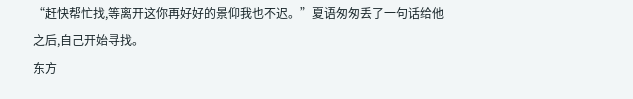“赶快帮忙找,等离开这你再好好的景仰我也不迟。”夏语匆匆丢了一句话给他之后,自己开始寻找。
东方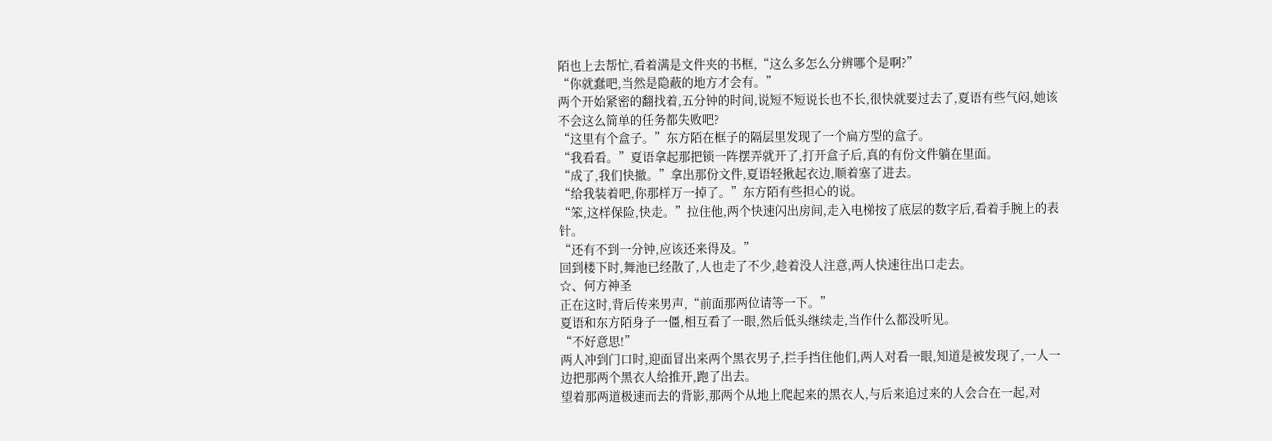陌也上去帮忙,看着满是文件夹的书框,“这么多怎么分辨哪个是啊?”
“你就蠢吧,当然是隐蔽的地方才会有。”
两个开始紧密的翻找着,五分钟的时间,说短不短说长也不长,很快就要过去了,夏语有些气闷,她该不会这么简单的任务都失败吧?
“这里有个盒子。”东方陌在框子的隔层里发现了一个扁方型的盒子。
“我看看。”夏语拿起那把锁一阵摆弄就开了,打开盒子后,真的有份文件躺在里面。
“成了,我们快撤。”拿出那份文件,夏语轻揪起衣边,顺着塞了进去。
“给我装着吧,你那样万一掉了。”东方陌有些担心的说。
“笨,这样保险,快走。”拉住他,两个快速闪出房间,走入电梯按了底层的数字后,看着手腕上的表针。
“还有不到一分钟,应该还来得及。”
回到楼下时,舞池已经散了,人也走了不少,趁着没人注意,两人快速往出口走去。
☆、何方神圣
正在这时,背后传来男声,“前面那两位请等一下。”
夏语和东方陌身子一僵,相互看了一眼,然后低头继续走,当作什么都没听见。
“不好意思!”
两人冲到门口时,迎面冒出来两个黑衣男子,拦手挡住他们,两人对看一眼,知道是被发现了,一人一边把那两个黑衣人给推开,跑了出去。
望着那两道极速而去的背影,那两个从地上爬起来的黑衣人,与后来追过来的人会合在一起,对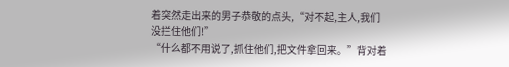着突然走出来的男子恭敬的点头,“对不起,主人,我们没拦住他们!”
“什么都不用说了,抓住他们,把文件拿回来。”背对着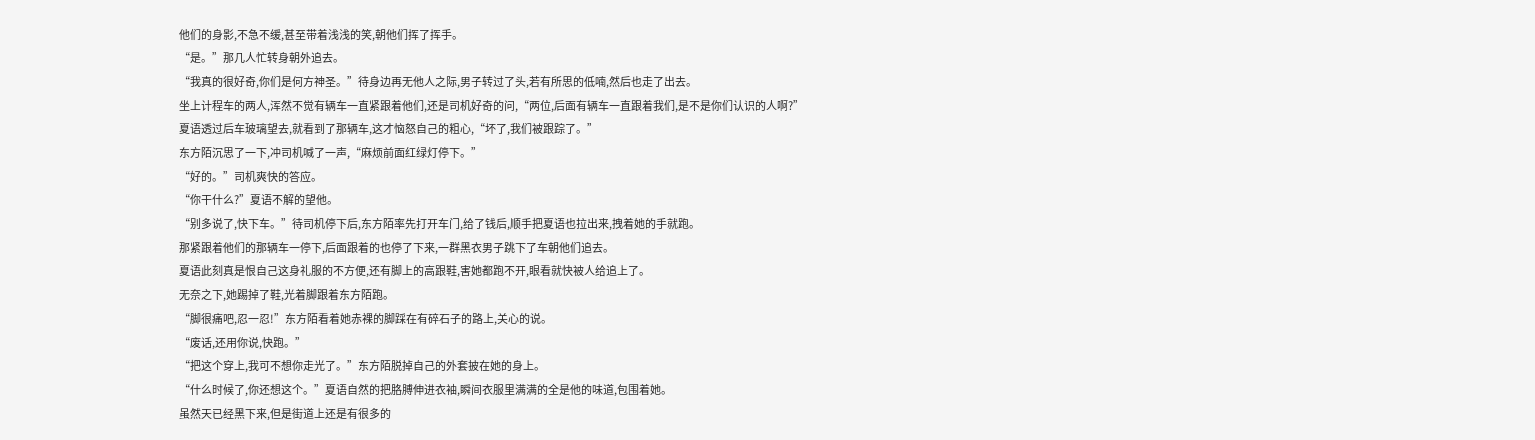他们的身影,不急不缓,甚至带着浅浅的笑,朝他们挥了挥手。
“是。”那几人忙转身朝外追去。
“我真的很好奇,你们是何方神圣。”待身边再无他人之际,男子转过了头,若有所思的低喃,然后也走了出去。
坐上计程车的两人,浑然不觉有辆车一直紧跟着他们,还是司机好奇的问,“两位,后面有辆车一直跟着我们,是不是你们认识的人啊?”
夏语透过后车玻璃望去,就看到了那辆车,这才恼怒自己的粗心,“坏了,我们被跟踪了。”
东方陌沉思了一下,冲司机喊了一声,“麻烦前面红绿灯停下。”
“好的。”司机爽快的答应。
“你干什么?”夏语不解的望他。
“别多说了,快下车。”待司机停下后,东方陌率先打开车门,给了钱后,顺手把夏语也拉出来,拽着她的手就跑。
那紧跟着他们的那辆车一停下,后面跟着的也停了下来,一群黑衣男子跳下了车朝他们追去。
夏语此刻真是恨自己这身礼服的不方便,还有脚上的高跟鞋,害她都跑不开,眼看就快被人给追上了。
无奈之下,她踢掉了鞋,光着脚跟着东方陌跑。
“脚很痛吧,忍一忍!”东方陌看着她赤裸的脚踩在有碎石子的路上,关心的说。
“废话,还用你说,快跑。”
“把这个穿上,我可不想你走光了。”东方陌脱掉自己的外套披在她的身上。
“什么时候了,你还想这个。”夏语自然的把胳膊伸进衣袖,瞬间衣服里满满的全是他的味道,包围着她。
虽然天已经黑下来,但是街道上还是有很多的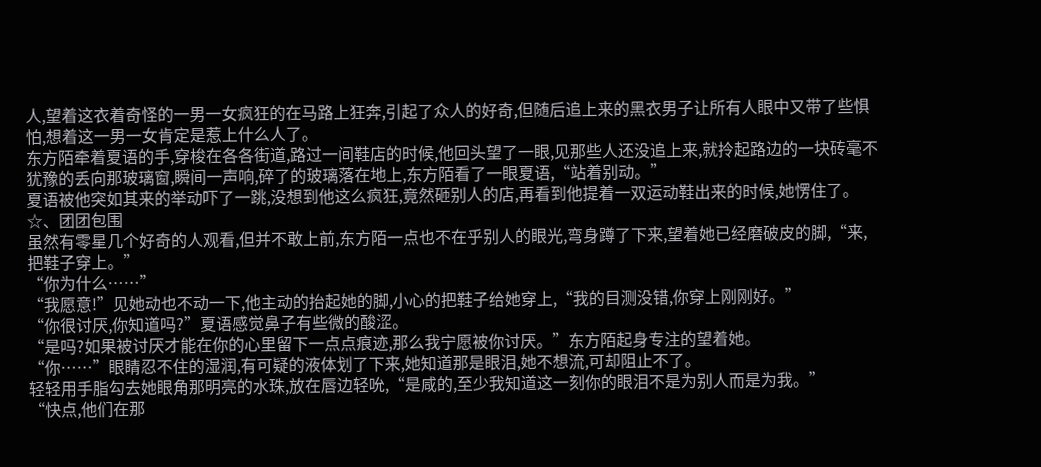人,望着这衣着奇怪的一男一女疯狂的在马路上狂奔,引起了众人的好奇,但随后追上来的黑衣男子让所有人眼中又带了些惧怕,想着这一男一女肯定是惹上什么人了。
东方陌牵着夏语的手,穿梭在各各街道,路过一间鞋店的时候,他回头望了一眼,见那些人还没追上来,就拎起路边的一块砖毫不犹豫的丢向那玻璃窗,瞬间一声响,碎了的玻璃落在地上,东方陌看了一眼夏语,“站着别动。”
夏语被他突如其来的举动吓了一跳,没想到他这么疯狂,竟然砸别人的店,再看到他提着一双运动鞋出来的时候,她愣住了。
☆、团团包围
虽然有零星几个好奇的人观看,但并不敢上前,东方陌一点也不在乎别人的眼光,弯身蹲了下来,望着她已经磨破皮的脚,“来,把鞋子穿上。”
“你为什么……”
“我愿意!”见她动也不动一下,他主动的抬起她的脚,小心的把鞋子给她穿上,“我的目测没错,你穿上刚刚好。”
“你很讨厌,你知道吗?”夏语感觉鼻子有些微的酸涩。
“是吗?如果被讨厌才能在你的心里留下一点点痕迹,那么我宁愿被你讨厌。”东方陌起身专注的望着她。
“你……”眼睛忍不住的湿润,有可疑的液体划了下来,她知道那是眼泪,她不想流,可却阻止不了。
轻轻用手脂勾去她眼角那明亮的水珠,放在唇边轻吮,“是咸的,至少我知道这一刻你的眼泪不是为别人而是为我。”
“快点,他们在那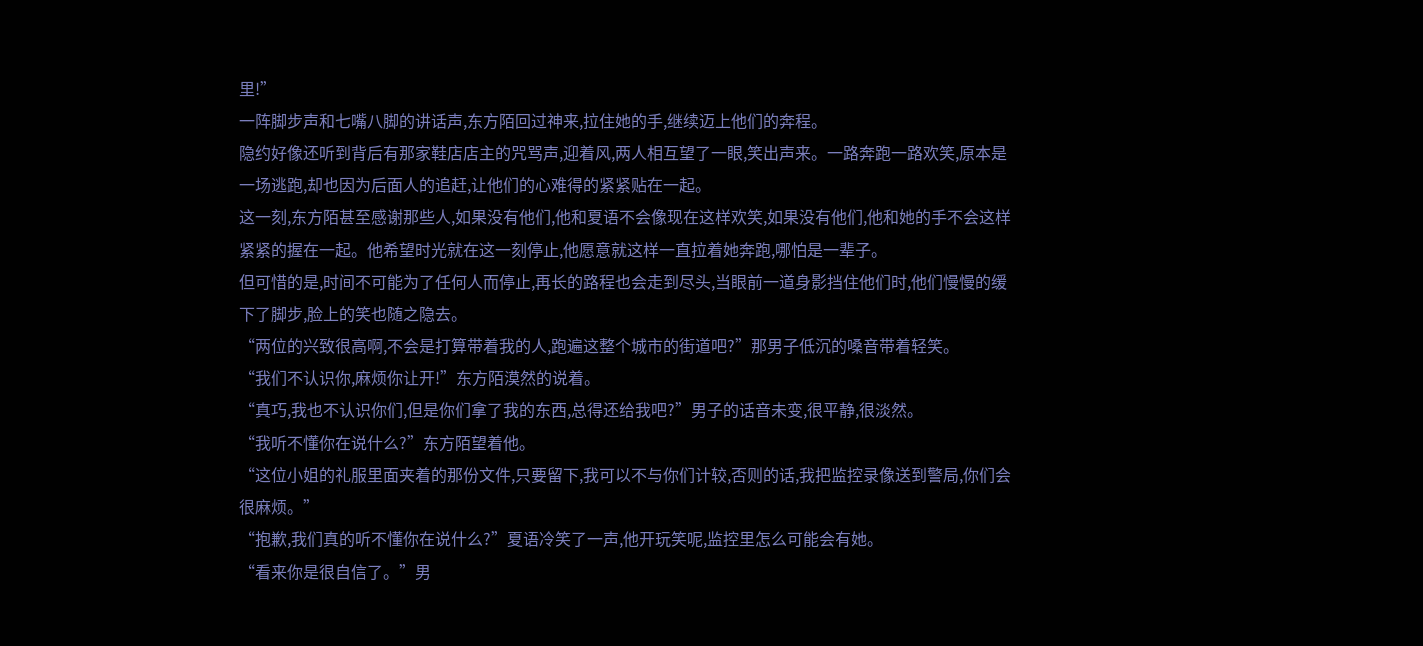里!”
一阵脚步声和七嘴八脚的讲话声,东方陌回过神来,拉住她的手,继续迈上他们的奔程。
隐约好像还听到背后有那家鞋店店主的咒骂声,迎着风,两人相互望了一眼,笑出声来。一路奔跑一路欢笑,原本是一场逃跑,却也因为后面人的追赶,让他们的心难得的紧紧贴在一起。
这一刻,东方陌甚至感谢那些人,如果没有他们,他和夏语不会像现在这样欢笑,如果没有他们,他和她的手不会这样紧紧的握在一起。他希望时光就在这一刻停止,他愿意就这样一直拉着她奔跑,哪怕是一辈子。
但可惜的是,时间不可能为了任何人而停止,再长的路程也会走到尽头,当眼前一道身影挡住他们时,他们慢慢的缓下了脚步,脸上的笑也随之隐去。
“两位的兴致很高啊,不会是打算带着我的人,跑遍这整个城市的街道吧?”那男子低沉的嗓音带着轻笑。
“我们不认识你,麻烦你让开!”东方陌漠然的说着。
“真巧,我也不认识你们,但是你们拿了我的东西,总得还给我吧?”男子的话音未变,很平静,很淡然。
“我听不懂你在说什么?”东方陌望着他。
“这位小姐的礼服里面夹着的那份文件,只要留下,我可以不与你们计较,否则的话,我把监控录像送到警局,你们会很麻烦。”
“抱歉,我们真的听不懂你在说什么?”夏语冷笑了一声,他开玩笑呢,监控里怎么可能会有她。
“看来你是很自信了。”男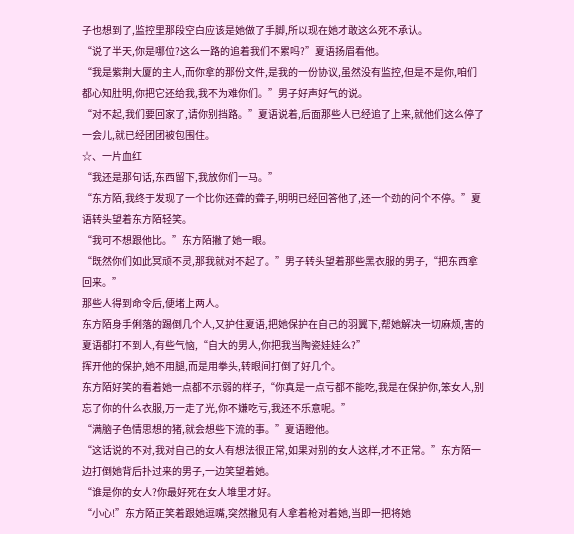子也想到了,监控里那段空白应该是她做了手脚,所以现在她才敢这么死不承认。
“说了半天,你是哪位?这么一路的追着我们不累吗?”夏语扬眉看他。
“我是紫荆大厦的主人,而你拿的那份文件,是我的一份协议,虽然没有监控,但是不是你,咱们都心知肚明,你把它还给我,我不为难你们。”男子好声好气的说。
“对不起,我们要回家了,请你别挡路。”夏语说着,后面那些人已经追了上来,就他们这么停了一会儿,就已经团团被包围住。
☆、一片血红
“我还是那句话,东西留下,我放你们一马。”
“东方陌,我终于发现了一个比你还聋的聋子,明明已经回答他了,还一个劲的问个不停。”夏语转头望着东方陌轻笑。
“我可不想跟他比。”东方陌撇了她一眼。
“既然你们如此冥顽不灵,那我就对不起了。”男子转头望着那些黑衣服的男子,“把东西拿回来。”
那些人得到命令后,便堵上两人。
东方陌身手俐落的踢倒几个人,又护住夏语,把她保护在自己的羽翼下,帮她解决一切麻烦,害的夏语都打不到人,有些气恼,“自大的男人,你把我当陶瓷娃娃么?”
挥开他的保护,她不用腿,而是用拳头,转眼间打倒了好几个。
东方陌好笑的看着她一点都不示弱的样子,“你真是一点亏都不能吃,我是在保护你,笨女人,别忘了你的什么衣服,万一走了光,你不嫌吃亏,我还不乐意呢。”
“满脑子色情思想的猪,就会想些下流的事。”夏语瞪他。
“这话说的不对,我对自己的女人有想法很正常,如果对别的女人这样,才不正常。”东方陌一边打倒她背后扑过来的男子,一边笑望着她。
“谁是你的女人?你最好死在女人堆里才好。
“小心!”东方陌正笑着跟她逗嘴,突然撇见有人拿着枪对着她,当即一把将她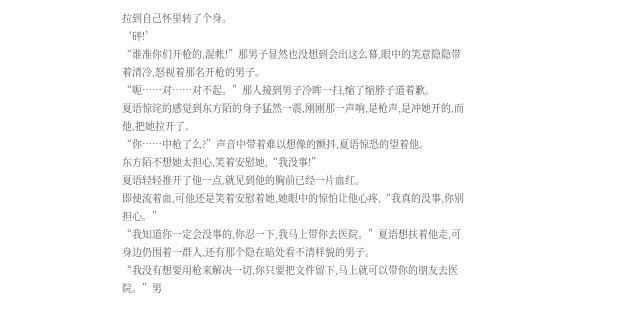拉到自己怀里转了个身。
‘砰!’
“谁准你们开枪的,混帐!”那男子显然也没想到会出这么幕,眼中的笑意隐隐带着清冷,怒视着那名开枪的男子。
“呃……对……对不起。”那人接到男子冷眸一扫,缩了缩脖子道着歉。
夏语惊诧的感觉到东方陌的身子猛然一震,刚刚那一声响,是枪声,是冲她开的,而他,把她拉开了。
“你……中枪了么?”声音中带着难以想像的颤抖,夏语惊恐的望着他。
东方陌不想她太担心,笑着安慰她,“我没事!”
夏语轻轻推开了他一点,就见到他的胸前已经一片血红。
即使流着血,可他还是笑着安慰着她,她眼中的惊怕让他心疼,“我真的没事,你别担心。”
“我知道你一定会没事的,你忍一下,我马上带你去医院。”夏语想扶着他走,可身边仍围着一群人,还有那个隐在暗处看不清样貌的男子。
“我没有想要用枪来解决一切,你只要把文件留下,马上就可以带你的朋友去医院。”男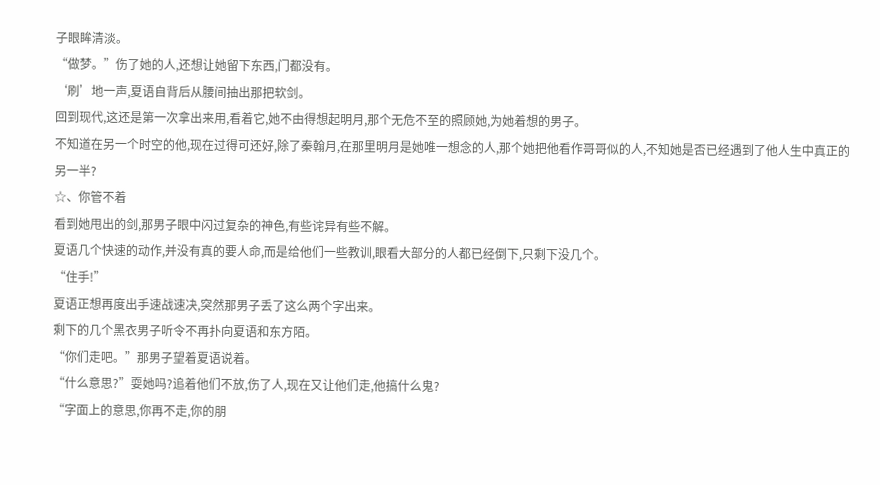子眼眸清淡。
“做梦。”伤了她的人,还想让她留下东西,门都没有。
‘刷’地一声,夏语自背后从腰间抽出那把软剑。
回到现代,这还是第一次拿出来用,看着它,她不由得想起明月,那个无危不至的照顾她,为她着想的男子。
不知道在另一个时空的他,现在过得可还好,除了秦翰月,在那里明月是她唯一想念的人,那个她把他看作哥哥似的人,不知她是否已经遇到了他人生中真正的另一半?
☆、你管不着
看到她甩出的剑,那男子眼中闪过复杂的神色,有些诧异有些不解。
夏语几个快速的动作,并没有真的要人命,而是给他们一些教训,眼看大部分的人都已经倒下,只剩下没几个。
“住手!”
夏语正想再度出手速战速决,突然那男子丢了这么两个字出来。
剩下的几个黑衣男子听令不再扑向夏语和东方陌。
“你们走吧。”那男子望着夏语说着。
“什么意思?”耍她吗?追着他们不放,伤了人,现在又让他们走,他搞什么鬼?
“字面上的意思,你再不走,你的朋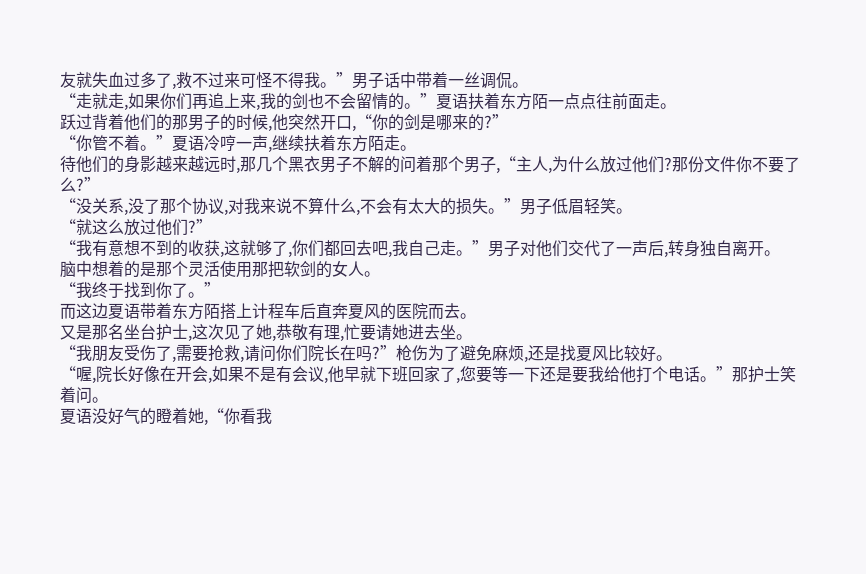友就失血过多了,救不过来可怪不得我。”男子话中带着一丝调侃。
“走就走,如果你们再追上来,我的剑也不会留情的。”夏语扶着东方陌一点点往前面走。
跃过背着他们的那男子的时候,他突然开口,“你的剑是哪来的?”
“你管不着。”夏语冷哼一声,继续扶着东方陌走。
待他们的身影越来越远时,那几个黑衣男子不解的问着那个男子,“主人,为什么放过他们?那份文件你不要了么?”
“没关系,没了那个协议,对我来说不算什么,不会有太大的损失。”男子低眉轻笑。
“就这么放过他们?”
“我有意想不到的收获,这就够了,你们都回去吧,我自己走。”男子对他们交代了一声后,转身独自离开。
脑中想着的是那个灵活使用那把软剑的女人。
“我终于找到你了。”
而这边夏语带着东方陌搭上计程车后直奔夏风的医院而去。
又是那名坐台护士,这次见了她,恭敬有理,忙要请她进去坐。
“我朋友受伤了,需要抢救,请问你们院长在吗?”枪伤为了避免麻烦,还是找夏风比较好。
“喔,院长好像在开会,如果不是有会议,他早就下班回家了,您要等一下还是要我给他打个电话。”那护士笑着问。
夏语没好气的瞪着她,“你看我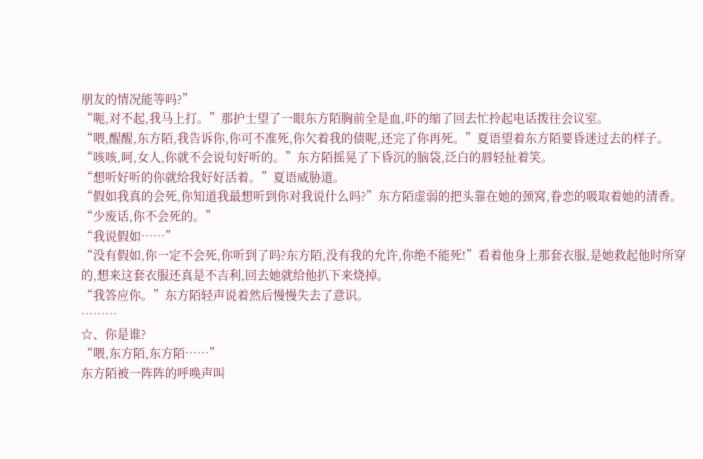朋友的情况能等吗?”
“呃,对不起,我马上打。”那护士望了一眼东方陌胸前全是血,吓的缩了回去忙拎起电话拨往会议室。
“喂,醒醒,东方陌,我告诉你,你可不准死,你欠着我的债呢,还完了你再死。”夏语望着东方陌要昏迷过去的样子。
“咳咳,呵,女人,你就不会说句好听的。”东方陌摇晃了下昏沉的脑袋,泛白的唇轻扯着笑。
“想听好听的你就给我好好活着。”夏语威胁道。
“假如我真的会死,你知道我最想听到你对我说什么吗?”东方陌虚弱的把头靠在她的颈窝,眷恋的吸取着她的清香。
“少废话,你不会死的。”
“我说假如……”
“没有假如,你一定不会死,你听到了吗?东方陌,没有我的允许,你绝不能死!”看着他身上那套衣服,是她救起他时所穿的,想来这套衣服还真是不吉利,回去她就给他扒下来烧掉。
“我答应你。”东方陌轻声说着然后慢慢失去了意识。
………
☆、你是谁?
“喂,东方陌,东方陌……”
东方陌被一阵阵的呼唤声叫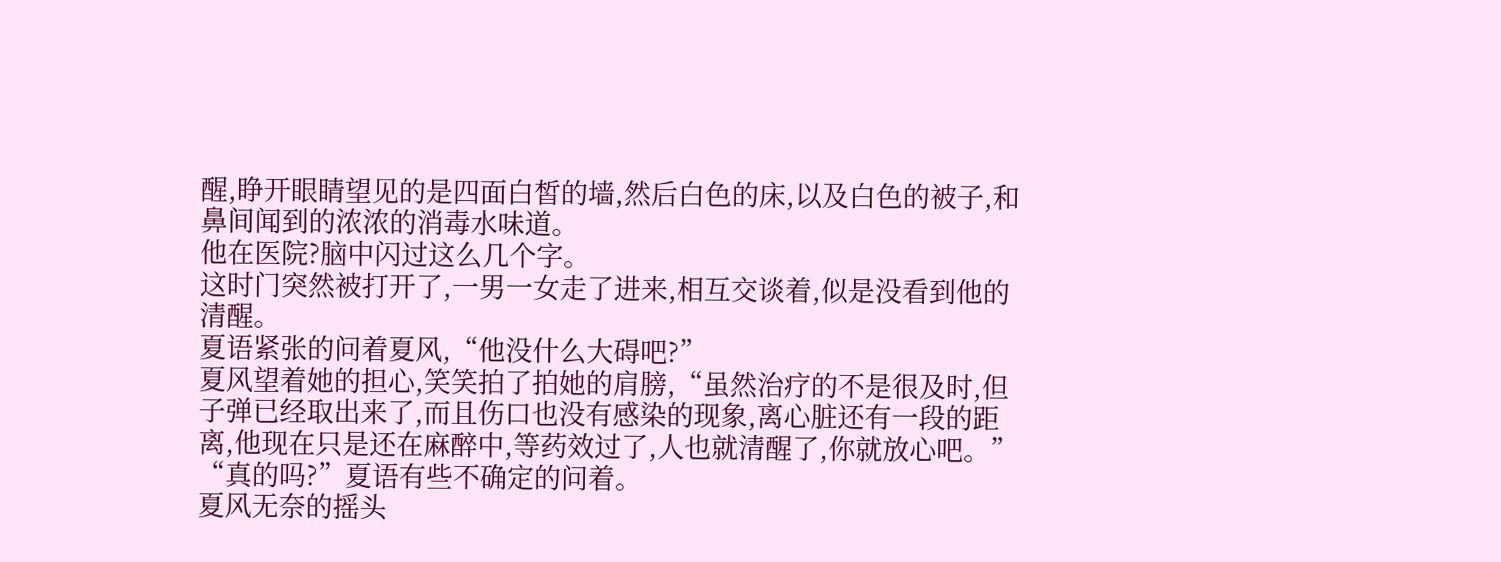醒,睁开眼睛望见的是四面白皙的墙,然后白色的床,以及白色的被子,和鼻间闻到的浓浓的消毒水味道。
他在医院?脑中闪过这么几个字。
这时门突然被打开了,一男一女走了进来,相互交谈着,似是没看到他的清醒。
夏语紧张的问着夏风,“他没什么大碍吧?”
夏风望着她的担心,笑笑拍了拍她的肩膀,“虽然治疗的不是很及时,但子弹已经取出来了,而且伤口也没有感染的现象,离心脏还有一段的距离,他现在只是还在麻醉中,等药效过了,人也就清醒了,你就放心吧。”
“真的吗?”夏语有些不确定的问着。
夏风无奈的摇头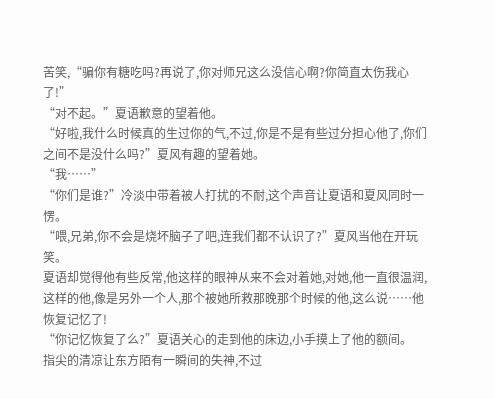苦笑,“骗你有糖吃吗?再说了,你对师兄这么没信心啊?你简直太伤我心了!”
“对不起。”夏语歉意的望着他。
“好啦,我什么时候真的生过你的气,不过,你是不是有些过分担心他了,你们之间不是没什么吗?”夏风有趣的望着她。
“我……”
“你们是谁?”冷淡中带着被人打扰的不耐,这个声音让夏语和夏风同时一愣。
“喂,兄弟,你不会是烧坏脑子了吧,连我们都不认识了?”夏风当他在开玩笑。
夏语却觉得他有些反常,他这样的眼神从来不会对着她,对她,他一直很温润,这样的他,像是另外一个人,那个被她所救那晚那个时候的他,这么说……他恢复记忆了!
“你记忆恢复了么?”夏语关心的走到他的床边,小手摸上了他的额间。
指尖的清凉让东方陌有一瞬间的失神,不过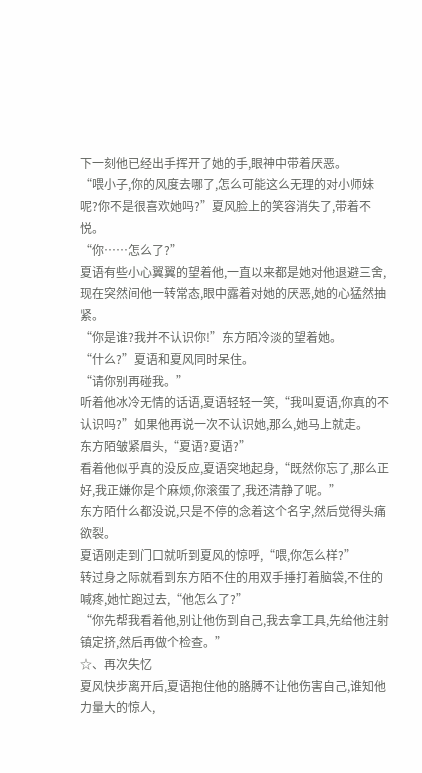下一刻他已经出手挥开了她的手,眼神中带着厌恶。
“喂小子,你的风度去哪了,怎么可能这么无理的对小师妹呢?你不是很喜欢她吗?”夏风脸上的笑容消失了,带着不悦。
“你……怎么了?”
夏语有些小心翼翼的望着他,一直以来都是她对他退避三舍,现在突然间他一转常态,眼中露着对她的厌恶,她的心猛然抽紧。
“你是谁?我并不认识你!”东方陌冷淡的望着她。
“什么?”夏语和夏风同时呆住。
“请你别再碰我。”
听着他冰冷无情的话语,夏语轻轻一笑,“我叫夏语,你真的不认识吗?”如果他再说一次不认识她,那么,她马上就走。
东方陌皱紧眉头,“夏语?夏语?”
看着他似乎真的没反应,夏语突地起身,“既然你忘了,那么正好,我正嫌你是个麻烦,你滚蛋了,我还清静了呢。”
东方陌什么都没说,只是不停的念着这个名字,然后觉得头痛欲裂。
夏语刚走到门口就听到夏风的惊呼,“喂,你怎么样?”
转过身之际就看到东方陌不住的用双手捶打着脑袋,不住的喊疼,她忙跑过去,“他怎么了?”
“你先帮我看着他,别让他伤到自己,我去拿工具,先给他注射镇定挤,然后再做个检查。”
☆、再次失忆
夏风快步离开后,夏语抱住他的胳膊不让他伤害自己,谁知他力量大的惊人,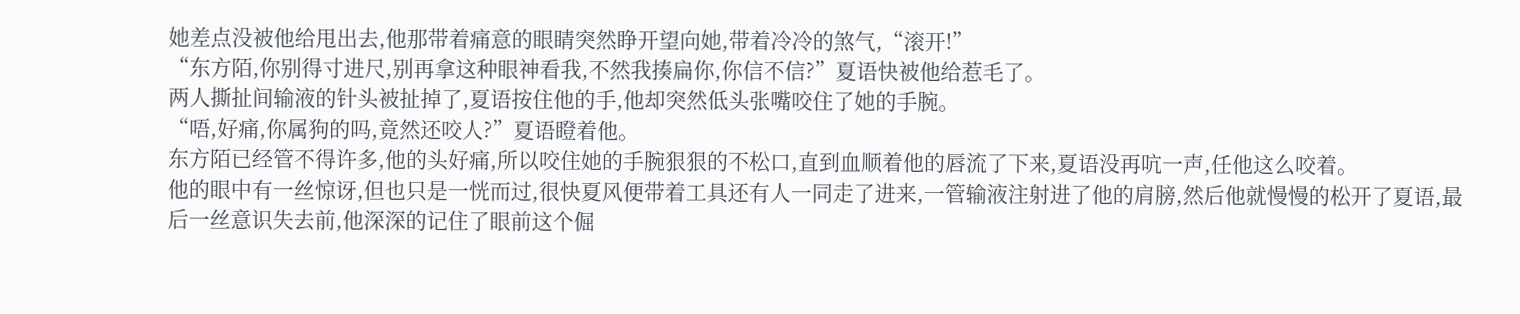她差点没被他给甩出去,他那带着痛意的眼睛突然睁开望向她,带着冷冷的煞气,“滚开!”
“东方陌,你别得寸进尺,别再拿这种眼神看我,不然我揍扁你,你信不信?”夏语快被他给惹毛了。
两人撕扯间输液的针头被扯掉了,夏语按住他的手,他却突然低头张嘴咬住了她的手腕。
“唔,好痛,你属狗的吗,竟然还咬人?”夏语瞪着他。
东方陌已经管不得许多,他的头好痛,所以咬住她的手腕狠狠的不松口,直到血顺着他的唇流了下来,夏语没再吭一声,任他这么咬着。
他的眼中有一丝惊讶,但也只是一恍而过,很快夏风便带着工具还有人一同走了进来,一管输液注射进了他的肩膀,然后他就慢慢的松开了夏语,最后一丝意识失去前,他深深的记住了眼前这个倔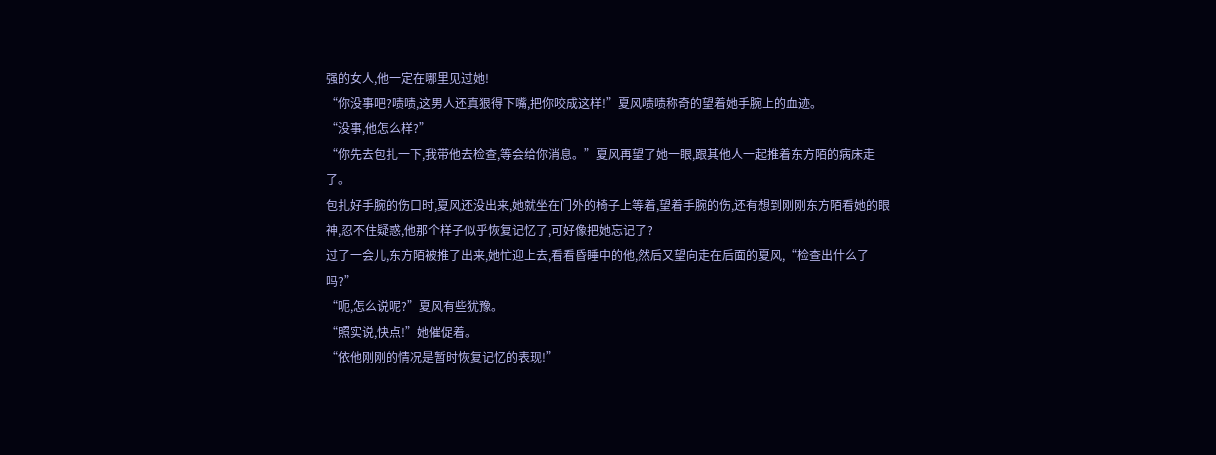强的女人,他一定在哪里见过她!
“你没事吧?啧啧,这男人还真狠得下嘴,把你咬成这样!”夏风啧啧称奇的望着她手腕上的血迹。
“没事,他怎么样?”
“你先去包扎一下,我带他去检查,等会给你消息。”夏风再望了她一眼,跟其他人一起推着东方陌的病床走了。
包扎好手腕的伤口时,夏风还没出来,她就坐在门外的椅子上等着,望着手腕的伤,还有想到刚刚东方陌看她的眼神,忍不住疑惑,他那个样子似乎恢复记忆了,可好像把她忘记了?
过了一会儿,东方陌被推了出来,她忙迎上去,看看昏睡中的他,然后又望向走在后面的夏风,“检查出什么了吗?”
“呃,怎么说呢?”夏风有些犹豫。
“照实说,快点!”她催促着。
“依他刚刚的情况是暂时恢复记忆的表现!”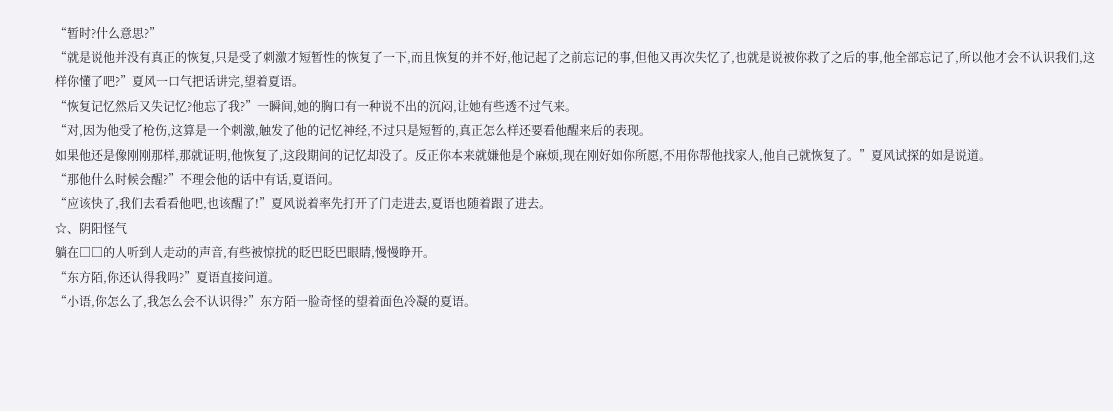“暂时?什么意思?”
“就是说他并没有真正的恢复,只是受了刺激才短暂性的恢复了一下,而且恢复的并不好,他记起了之前忘记的事,但他又再次失忆了,也就是说被你救了之后的事,他全部忘记了,所以他才会不认识我们,这样你懂了吧?”夏风一口气把话讲完,望着夏语。
“恢复记忆然后又失记忆?他忘了我?”一瞬间,她的胸口有一种说不出的沉闷,让她有些透不过气来。
“对,因为他受了枪伤,这算是一个刺激,触发了他的记忆神经,不过只是短暂的,真正怎么样还要看他醒来后的表现。
如果他还是像刚刚那样,那就证明,他恢复了,这段期间的记忆却没了。反正你本来就嫌他是个麻烦,现在刚好如你所愿,不用你帮他找家人,他自己就恢复了。”夏风试探的如是说道。
“那他什么时候会醒?”不理会他的话中有话,夏语问。
“应该快了,我们去看看他吧,也该醒了!”夏风说着率先打开了门走进去,夏语也随着跟了进去。
☆、阴阳怪气
躺在□□的人听到人走动的声音,有些被惊扰的眨巴眨巴眼睛,慢慢睁开。
“东方陌,你还认得我吗?”夏语直接问道。
“小语,你怎么了,我怎么会不认识得?”东方陌一脸奇怪的望着面色冷凝的夏语。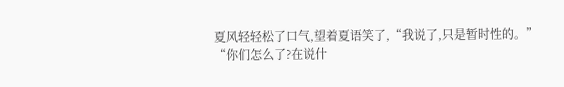夏风轻轻松了口气,望着夏语笑了,“我说了,只是暂时性的。”
“你们怎么了?在说什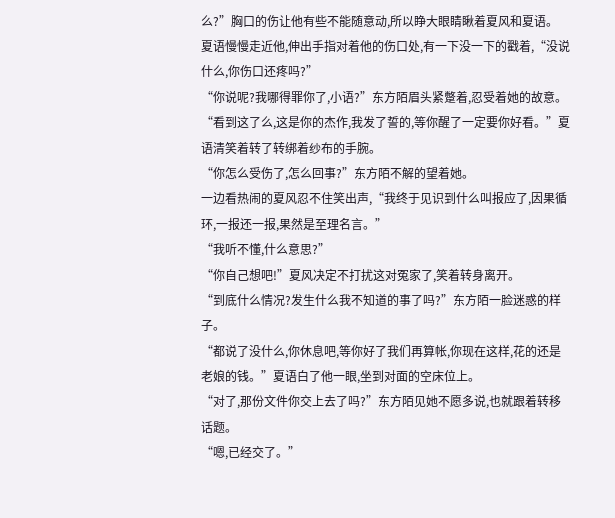么?”胸口的伤让他有些不能随意动,所以睁大眼睛瞅着夏风和夏语。
夏语慢慢走近他,伸出手指对着他的伤口处,有一下没一下的戳着,“没说什么,你伤口还疼吗?”
“你说呢?我哪得罪你了,小语?”东方陌眉头紧蹩着,忍受着她的故意。
“看到这了么,这是你的杰作,我发了誓的,等你醒了一定要你好看。”夏语清笑着转了转绑着纱布的手腕。
“你怎么受伤了,怎么回事?”东方陌不解的望着她。
一边看热闹的夏风忍不住笑出声,“我终于见识到什么叫报应了,因果循环,一报还一报,果然是至理名言。”
“我听不懂,什么意思?”
“你自己想吧!”夏风决定不打扰这对冤家了,笑着转身离开。
“到底什么情况?发生什么我不知道的事了吗?”东方陌一脸迷惑的样子。
“都说了没什么,你休息吧,等你好了我们再算帐,你现在这样,花的还是老娘的钱。”夏语白了他一眼,坐到对面的空床位上。
“对了,那份文件你交上去了吗?”东方陌见她不愿多说,也就跟着转移话题。
“嗯,已经交了。”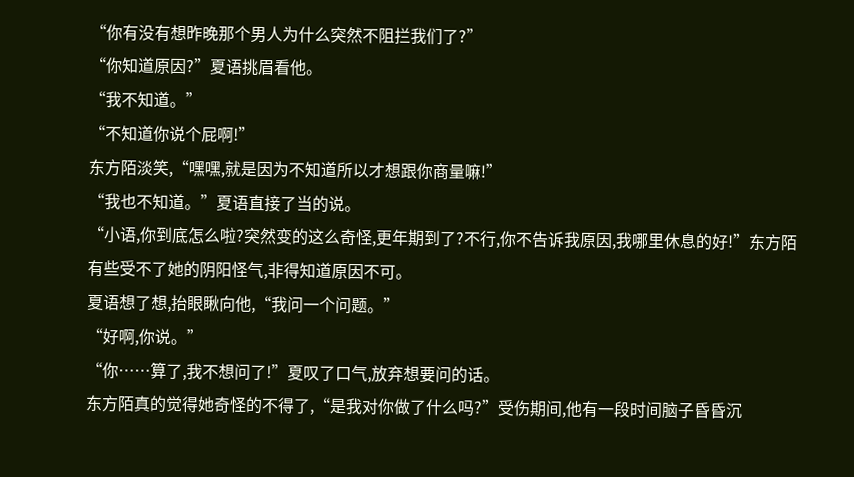“你有没有想昨晚那个男人为什么突然不阻拦我们了?”
“你知道原因?”夏语挑眉看他。
“我不知道。”
“不知道你说个屁啊!”
东方陌淡笑,“嘿嘿,就是因为不知道所以才想跟你商量嘛!”
“我也不知道。”夏语直接了当的说。
“小语,你到底怎么啦?突然变的这么奇怪,更年期到了?不行,你不告诉我原因,我哪里休息的好!”东方陌有些受不了她的阴阳怪气,非得知道原因不可。
夏语想了想,抬眼瞅向他,“我问一个问题。”
“好啊,你说。”
“你……算了,我不想问了!”夏叹了口气,放弃想要问的话。
东方陌真的觉得她奇怪的不得了,“是我对你做了什么吗?”受伤期间,他有一段时间脑子昏昏沉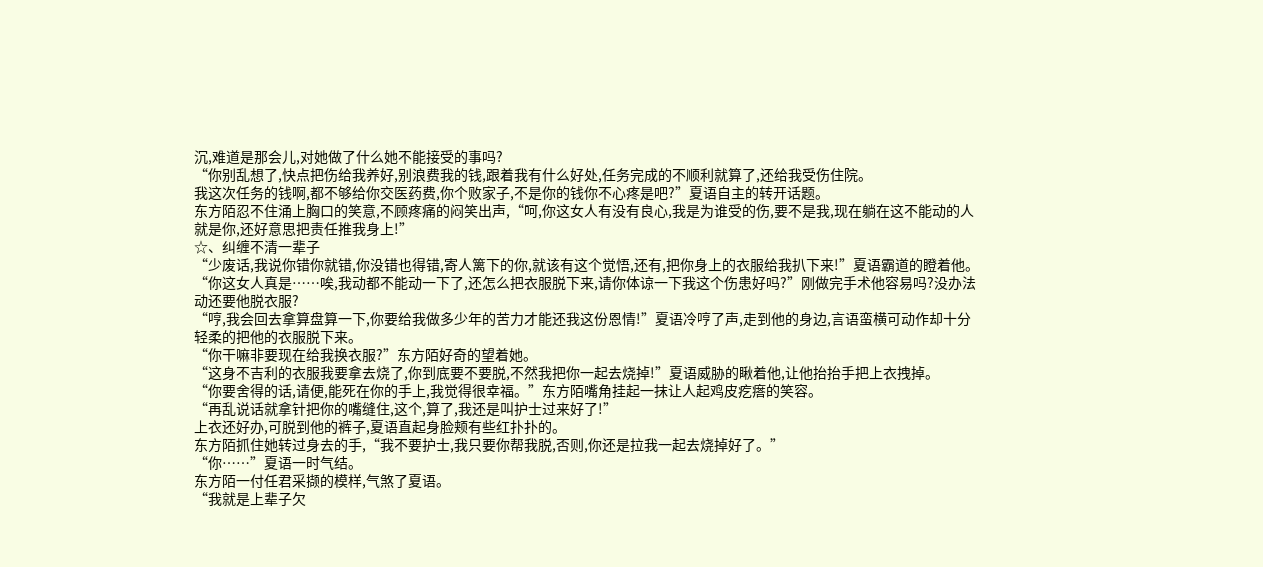沉,难道是那会儿,对她做了什么她不能接受的事吗?
“你别乱想了,快点把伤给我养好,别浪费我的钱,跟着我有什么好处,任务完成的不顺利就算了,还给我受伤住院。
我这次任务的钱啊,都不够给你交医药费,你个败家子,不是你的钱你不心疼是吧?”夏语自主的转开话题。
东方陌忍不住涌上胸口的笑意,不顾疼痛的闷笑出声,“呵,你这女人有没有良心,我是为谁受的伤,要不是我,现在躺在这不能动的人就是你,还好意思把责任推我身上!”
☆、纠缠不清一辈子
“少废话,我说你错你就错,你没错也得错,寄人篱下的你,就该有这个觉悟,还有,把你身上的衣服给我扒下来!”夏语霸道的瞪着他。
“你这女人真是……唉,我动都不能动一下了,还怎么把衣服脱下来,请你体谅一下我这个伤患好吗?”刚做完手术他容易吗?没办法动还要他脱衣服?
“哼,我会回去拿算盘算一下,你要给我做多少年的苦力才能还我这份恩情!”夏语冷哼了声,走到他的身边,言语蛮横可动作却十分轻柔的把他的衣服脱下来。
“你干嘛非要现在给我换衣服?”东方陌好奇的望着她。
“这身不吉利的衣服我要拿去烧了,你到底要不要脱,不然我把你一起去烧掉!”夏语威胁的瞅着他,让他抬抬手把上衣拽掉。
“你要舍得的话,请便,能死在你的手上,我觉得很幸福。”东方陌嘴角挂起一抹让人起鸡皮疙瘩的笑容。
“再乱说话就拿针把你的嘴缝住,这个,算了,我还是叫护士过来好了!”
上衣还好办,可脱到他的裤子,夏语直起身脸颊有些红扑扑的。
东方陌抓住她转过身去的手,“我不要护士,我只要你帮我脱,否则,你还是拉我一起去烧掉好了。”
“你……”夏语一时气结。
东方陌一付任君采撷的模样,气煞了夏语。
“我就是上辈子欠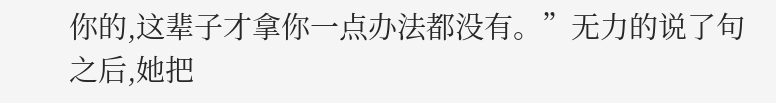你的,这辈子才拿你一点办法都没有。”无力的说了句之后,她把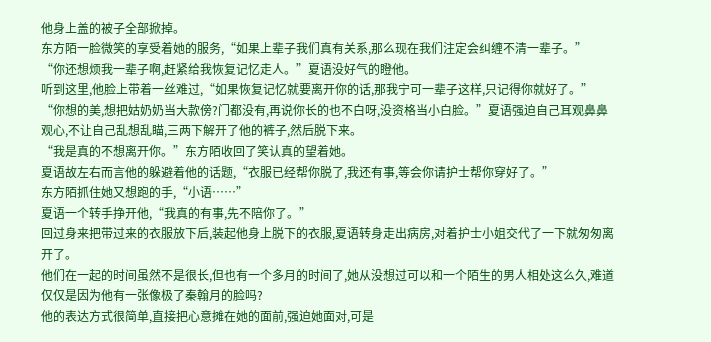他身上盖的被子全部掀掉。
东方陌一脸微笑的享受着她的服务,“如果上辈子我们真有关系,那么现在我们注定会纠缠不清一辈子。”
“你还想烦我一辈子啊,赶紧给我恢复记忆走人。”夏语没好气的瞪他。
听到这里,他脸上带着一丝难过,“如果恢复记忆就要离开你的话,那我宁可一辈子这样,只记得你就好了。”
“你想的美,想把姑奶奶当大款傍?门都没有,再说你长的也不白呀,没资格当小白脸。”夏语强迫自己耳观鼻鼻观心,不让自己乱想乱瞄,三两下解开了他的裤子,然后脱下来。
“我是真的不想离开你。”东方陌收回了笑认真的望着她。
夏语故左右而言他的躲避着他的话题,“衣服已经帮你脱了,我还有事,等会你请护士帮你穿好了。”
东方陌抓住她又想跑的手,“小语……”
夏语一个转手挣开他,“我真的有事,先不陪你了。”
回过身来把带过来的衣服放下后,装起他身上脱下的衣服,夏语转身走出病房,对着护士小姐交代了一下就匆匆离开了。
他们在一起的时间虽然不是很长,但也有一个多月的时间了,她从没想过可以和一个陌生的男人相处这么久,难道仅仅是因为他有一张像极了秦翰月的脸吗?
他的表达方式很简单,直接把心意摊在她的面前,强迫她面对,可是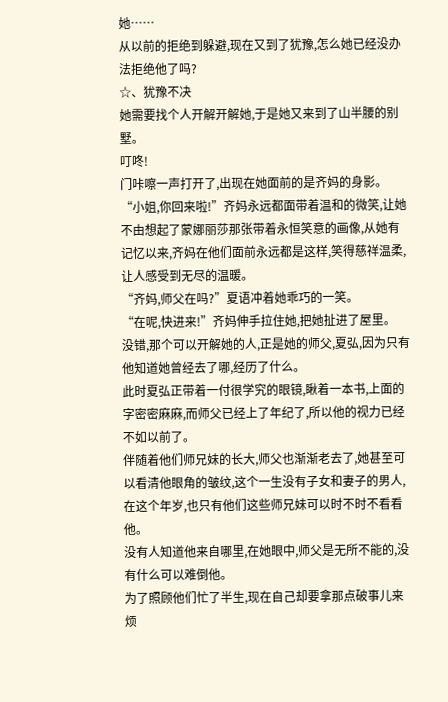她……
从以前的拒绝到躲避,现在又到了犹豫,怎么她已经没办法拒绝他了吗?
☆、犹豫不决
她需要找个人开解开解她,于是她又来到了山半腰的别墅。
叮咚!
门咔嚓一声打开了,出现在她面前的是齐妈的身影。
“小姐,你回来啦!”齐妈永远都面带着温和的微笑,让她不由想起了蒙娜丽莎那张带着永恒笑意的画像,从她有记忆以来,齐妈在他们面前永远都是这样,笑得慈祥温柔,让人感受到无尽的温暖。
“齐妈,师父在吗?”夏语冲着她乖巧的一笑。
“在呢,快进来!”齐妈伸手拉住她,把她扯进了屋里。
没错,那个可以开解她的人,正是她的师父,夏弘,因为只有他知道她曾经去了哪,经历了什么。
此时夏弘正带着一付很学究的眼镜,瞅着一本书,上面的字密密麻麻,而师父已经上了年纪了,所以他的视力已经不如以前了。
伴随着他们师兄妹的长大,师父也渐渐老去了,她甚至可以看清他眼角的皱纹,这个一生没有子女和妻子的男人,在这个年岁,也只有他们这些师兄妹可以时不时不看看他。
没有人知道他来自哪里,在她眼中,师父是无所不能的,没有什么可以难倒他。
为了照顾他们忙了半生,现在自己却要拿那点破事儿来烦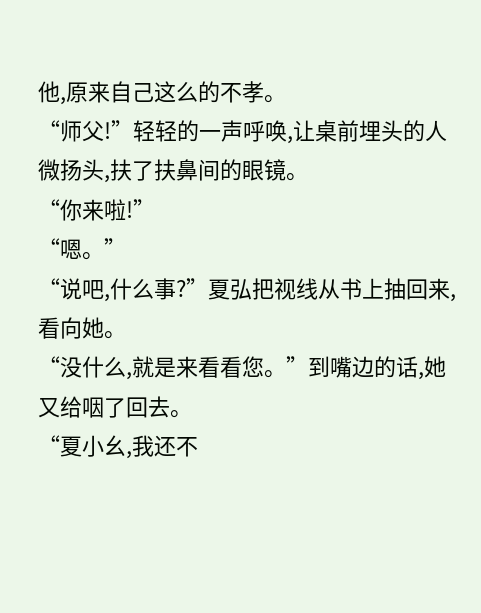他,原来自己这么的不孝。
“师父!”轻轻的一声呼唤,让桌前埋头的人微扬头,扶了扶鼻间的眼镜。
“你来啦!”
“嗯。”
“说吧,什么事?”夏弘把视线从书上抽回来,看向她。
“没什么,就是来看看您。”到嘴边的话,她又给咽了回去。
“夏小幺,我还不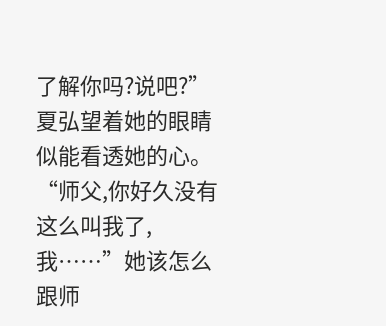了解你吗?说吧?”夏弘望着她的眼睛似能看透她的心。
“师父,你好久没有这么叫我了,我……”她该怎么跟师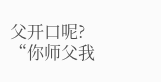父开口呢?
“你师父我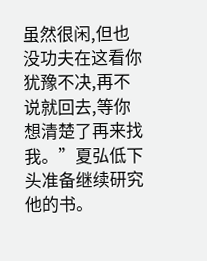虽然很闲,但也没功夫在这看你犹豫不决,再不说就回去,等你想清楚了再来找我。”夏弘低下头准备继续研究他的书。